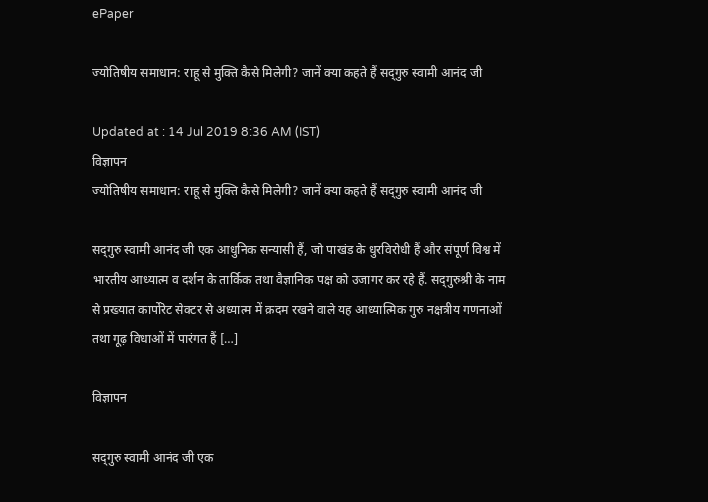ePaper

ज्योतिषीय समाधान: राहू से मुक्ति कैसे मिलेगी? जानें क्या कहते हैं सद्‌गुरु स्वामी आनंद जी

Updated at : 14 Jul 2019 8:36 AM (IST)
विज्ञापन
ज्योतिषीय समाधान: राहू से मुक्ति कैसे मिलेगी? जानें क्या कहते हैं सद्‌गुरु स्वामी आनंद जी

सद्‌गुरु स्वामी आनंद जी एक आधुनिक सन्यासी हैं, जो पाखंड के धुरविरोधी हैं और संपूर्ण विश्व में भारतीय आध्यात्म व दर्शन के तार्किक तथा वैज्ञानिक पक्ष को उजागर कर रहे हैं. सद्‌गुरुश्री के नाम से प्रख्यात कार्पोरेट सेक्टर से अध्यात्म में क़दम रखने वाले यह आध्यात्मिक गुरु नक्षत्रीय गणनाओं तथा गूढ़ विधाओं में पारंगत हैं […]

विज्ञापन

सद्‌गुरु स्वामी आनंद जी एक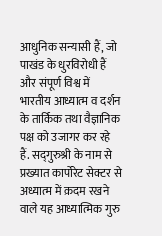आधुनिक सन्यासी हैं, जो पाखंड के धुरविरोधी हैं और संपूर्ण विश्व में भारतीय आध्यात्म व दर्शन के तार्किक तथा वैज्ञानिक पक्ष को उजागर कर रहे हैं. सद्‌गुरुश्री के नाम से प्रख्यात कार्पोरेट सेक्टर से अध्यात्म में क़दम रखने वाले यह आध्यात्मिक गुरु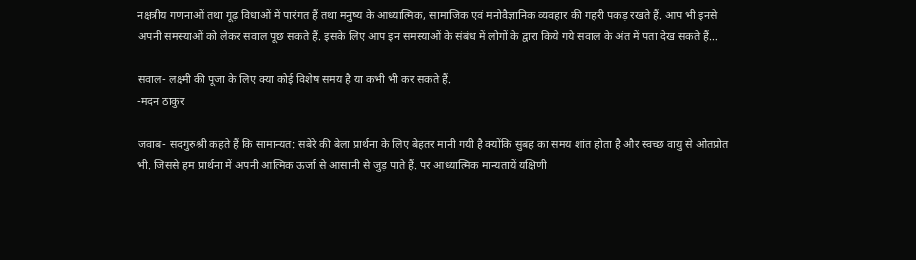नक्षत्रीय गणनाओं तथा गूढ़ विधाओं में पारंगत हैं तथा मनुष्य के आध्यात्मिक, सामाजिक एवं मनोवैज्ञानिक व्यवहार की गहरी पकड़ रखते हैं. आप भी इनसे अपनी समस्याओं को लेकर सवाल पूछ सकते हैं. इसके लिए आप इन समस्याओं के संबंध में लोगों के द्वारा किये गये सवाल के अंत में पता देख सकते हैं…

सवाल- लक्ष्मी की पूजा के लिए क्या कोई विशेष समय है या कभी भी कर सकते हैं.
-मदन ठाकुर

जवाब- सदगुरुश्री कहते हैं कि सामान्यत: सबेरे की बेला प्रार्थना के लिए बेहतर मानी गयी है क्योंकि सुबह का समय शांत होता है और स्वच्छ वायु से ओतप्रोत भी. जिससे हम प्रार्थना में अपनी आत्मिक ऊर्जा से आसानी से जुड़ पाते हैं. पर आध्यात्मिक मान्यतायें यक्षिणी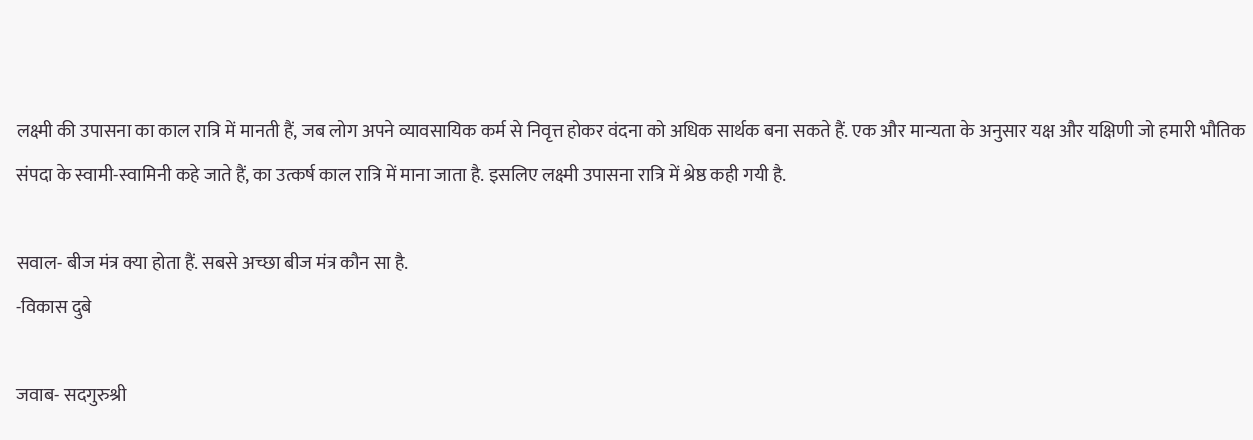लक्ष्मी की उपासना का काल रात्रि में मानती हैं, जब लोग अपने व्यावसायिक कर्म से निवृत्त होकर वंदना को अधिक सार्थक बना सकते हैं. एक और मान्यता के अनुसार यक्ष और यक्षिणी जो हमारी भौतिक संपदा के स्वामी-स्वामिनी कहे जाते हैं, का उत्कर्ष काल रात्रि में माना जाता है. इसलिए लक्ष्मी उपासना रात्रि में श्रेष्ठ कही गयी है.

सवाल- बीज मंत्र क्या होता हैं. सबसे अच्छा बीज मंत्र कौन सा है.
-विकास दुबे

जवाब- सदगुरुश्री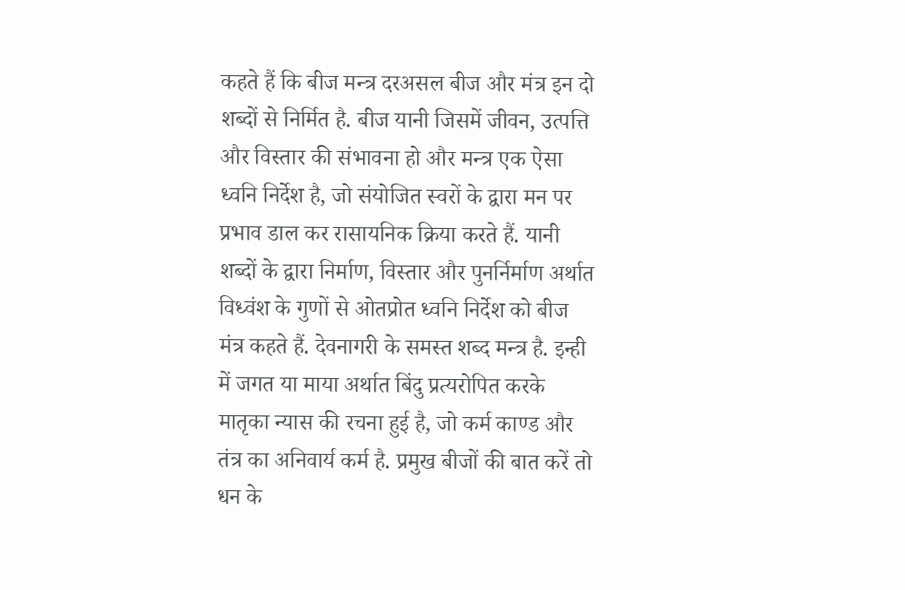कहते हैं कि बीज मन्त्र दरअसल बीज और मंत्र इन दो शब्दों से निर्मित है. बीज यानी जिसमें जीवन, उत्पत्ति और विस्तार की संभावना हो और मन्त्र एक ऐसा ध्वनि निर्देश है, जो संयोजित स्वरों के द्वारा मन पर प्रभाव डाल कर रासायनिक क्रिया करते हैं. यानी शब्दों के द्वारा निर्माण, विस्तार और पुनर्निर्माण अर्थात विध्वंश के गुणों से ओतप्रोत ध्वनि निर्देश को बीज मंत्र कहते हैं. देवनागरी के समस्त शब्द मन्त्र है. इन्ही में जगत या माया अर्थात बिंदु प्रत्यरोपित करके मातृका न्यास की रचना हुई है, जो कर्म काण्ड और तंत्र का अनिवार्य कर्म है. प्रमुख बीजों की बात करें तो धन के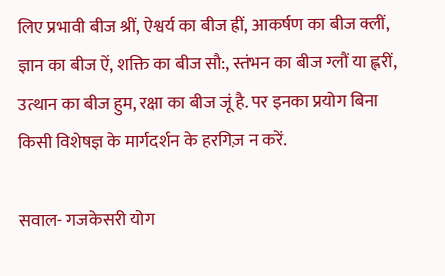लिए प्रभावी बीज श्रीं, ऐश्वर्य का बीज ह्रीं, आकर्षण का बीज क्लीं, ज्ञान का बीज ऐं, शक्ति का बीज सौ:, स्तंभन का बीज ग्लौं या ह्लरीं, उत्थान का बीज हुम, रक्षा का बीज जूं है. पर इनका प्रयोग बिना किसी विशेषज्ञ के मार्गदर्शन के हरगिज़ न करें.

सवाल- गजकेसरी योग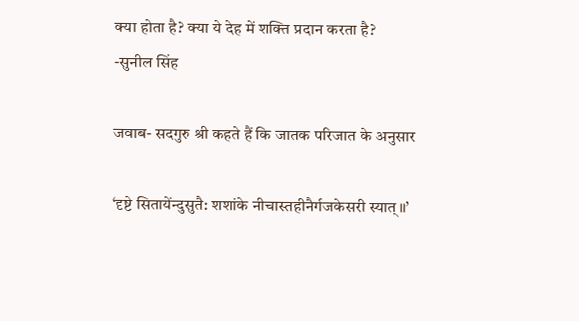क्या होता है? क्या ये देह में शक्ति प्रदान करता है?
-सुनील सिंह

जवाब- सदगुरु श्री कहते हैं कि जातक परिजात के अनुसार

‘दृष्टे सितायेंन्दुसुतै: शशांके नीचास्तहीनैर्गजकेसरी स्यात्॥’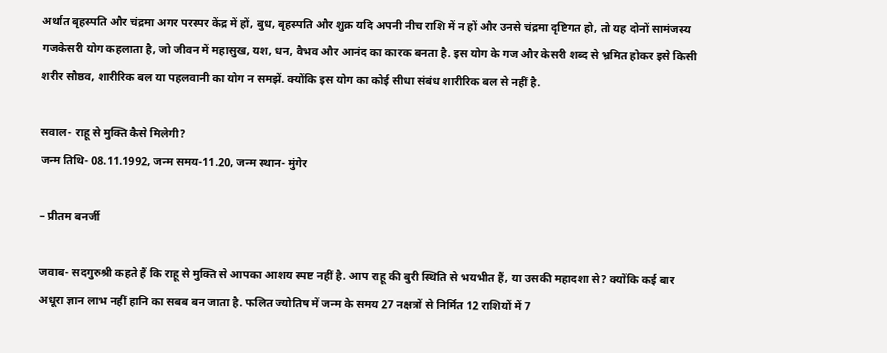अर्थात बृहस्पति और चंद्रमा अगर परस्पर केंद्र में हों, बुध, बृहस्पति और शुक्र यदि अपनी नीच राशि में न हों और उनसे चंद्रमा दृष्टिगत हो, तो यह दोनों सामंजस्य गजकेसरी योग कहलाता है, जो जीवन में महासुख, यश, धन, वैभव और आनंद का कारक बनता है. इस योग के गज और केसरी शब्द से भ्रमित होकर इसे किसी शरीर सौष्ठव, शारीरिक बल या पहलवानी का योग न समझें. क्योंकि इस योग का कोई सीधा संबंध शारीरिक बल से नहीं है.

सवाल- राहू से मुक्ति कैसे मिलेगी?
जन्म तिथि- 08.11.1992, जन्म समय-11.20, जन्म स्थान- मुंगेर

– प्रीतम बनर्जी

जवाब- सदगुरुश्री कहते हैं कि राहू से मुक्ति से आपका आशय स्पष्ट नहीं है. आप राहू की बुरी स्थिति से भयभीत हैं, या उसकी महादशा से? क्योंकि कई बार अधूरा ज्ञान लाभ नहीं हानि का सबब बन जाता है. फलित ज्योतिष में जन्म के समय 27 नक्षत्रों से निर्मित 12 राशियों में 7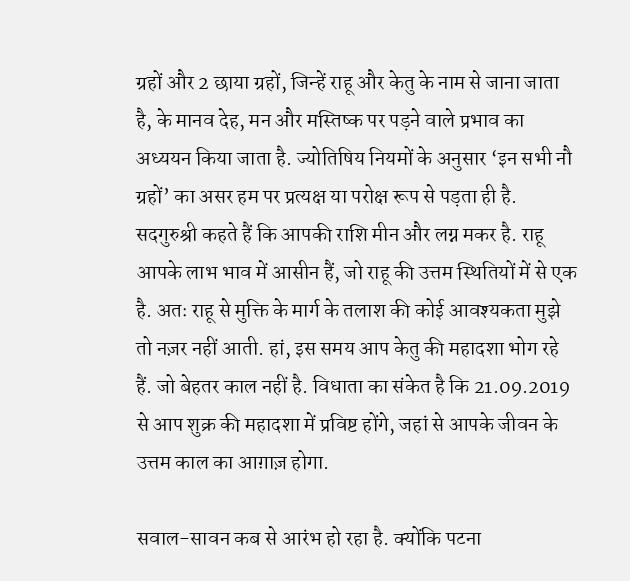ग्रहों और 2 छाया ग्रहों, जिन्हें राहू और केतु के नाम से जाना जाता है, के मानव देह, मन और मस्तिष्क पर पड़ने वाले प्रभाव का अध्ययन किया जाता है. ज्योतिषिय नियमों के अनुसार ‘इन सभी नौ ग्रहों’ का असर हम पर प्रत्यक्ष या परोक्ष रूप से पड़ता ही है. सदगुरुश्री कहते हैं कि आपकी राशि मीन और लग्न मकर है. राहू आपके लाभ भाव में आसीन हैं, जो राहू की उत्तम स्थितियों में से एक है. अतः राहू से मुक्ति के मार्ग के तलाश की कोई आवश्यकता मुझे तो नज़र नहीं आती. हां, इस समय आप केतु की महादशा भोग रहे हैं. जो बेहतर काल नहीं है. विधाता का संकेत है कि 21.09.2019 से आप शुक्र की महादशा में प्रविष्ट होंगे, जहां से आपके जीवन के उत्तम काल का आग़ाज़ होगा.

सवाल-सावन कब से आरंभ हो रहा है. क्योंकि पटना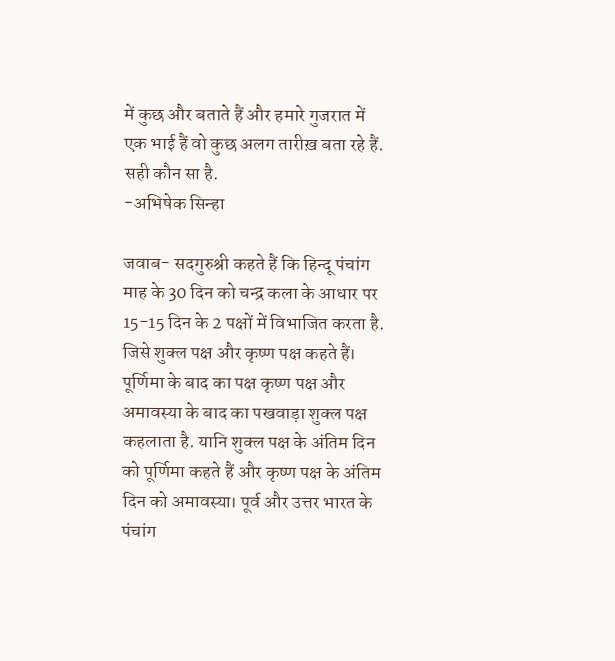में कुछ और बताते हैं और हमारे गुजरात में एक भाई हैं वो कुछ अलग तारीख़ बता रहे हैं. सही कौन सा है.
-अभिषेक सिन्हा

जवाब- सदगुरुश्री कहते हैं कि हिन्दू पंचांग माह के 30 दिन को चन्द्र कला के आधार पर 15-15 दिन के 2 पक्षों में विभाजित करता है. जिसे शुक्ल पक्ष और कृष्ण पक्ष कहते हैं। पूर्णिमा के बाद का पक्ष कृष्ण पक्ष और अमावस्या के बाद का पखवाड़ा शुक्ल पक्ष कहलाता है. यानि शुक्ल पक्ष के अंतिम दिन को पूर्णिमा कहते हैं और कृष्ण पक्ष के अंतिम दिन को अमावस्या। पूर्व और उत्तर भारत के पंचांग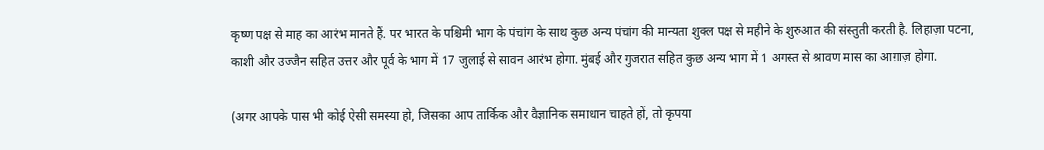कृष्ण पक्ष से माह का आरंभ मानते हैं. पर भारत के पश्चिमी भाग के पंचांग के साथ कुछ अन्य पंचांग की मान्यता शुक्ल पक्ष से महीने के शुरुआत की संस्तुती करती है. लिहाज़ा पटना, काशी और उज्जैन सहित उत्तर और पूर्व के भाग में 17 जुलाई से सावन आरंभ होगा. मुंबई और गुजरात सहित कुछ अन्य भाग में 1 अगस्त से श्रावण मास का आग़ाज़ होगा.

(अगर आपके पास भी कोई ऐसी समस्या हो, जिसका आप तार्किक और वैज्ञानिक समाधान चाहते हों, तो कृपया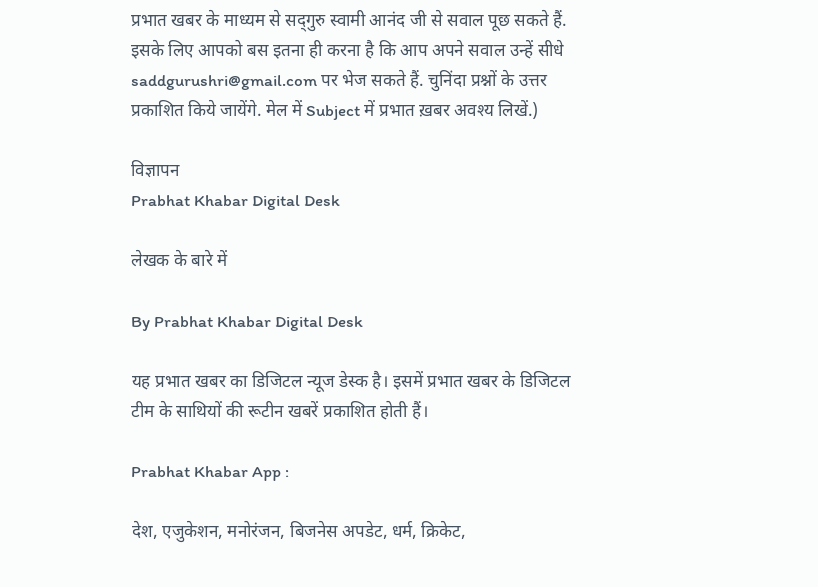प्रभात खबर के माध्यम से सद्‌गुरु स्वामी आनंद जी से सवाल पूछ सकते हैं. इसके लिए आपको बस इतना ही करना है कि आप अपने सवाल उन्हें सीधे saddgurushri@gmail.com पर भेज सकते हैं. चुनिंदा प्रश्नों के उत्तर प्रकाशित किये जायेंगे. मेल में Subject में प्रभात ख़बर अवश्य लिखें.)

विज्ञापन
Prabhat Khabar Digital Desk

लेखक के बारे में

By Prabhat Khabar Digital Desk

यह प्रभात खबर का डिजिटल न्यूज डेस्क है। इसमें प्रभात खबर के डिजिटल टीम के साथियों की रूटीन खबरें प्रकाशित होती हैं।

Prabhat Khabar App :

देश, एजुकेशन, मनोरंजन, बिजनेस अपडेट, धर्म, क्रिकेट,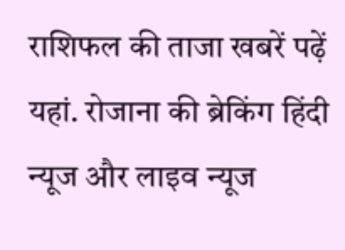राशिफल की ताजा खबरें पढ़ें यहां. रोजाना की ब्रेकिंग हिंदी न्यूज और लाइव न्यूज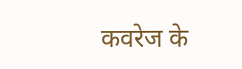कवरेज के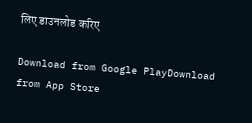लिए डाउनलोड करिए

Download from Google PlayDownload from App Store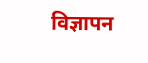विज्ञापन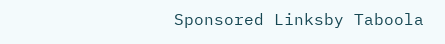Sponsored Linksby Taboola